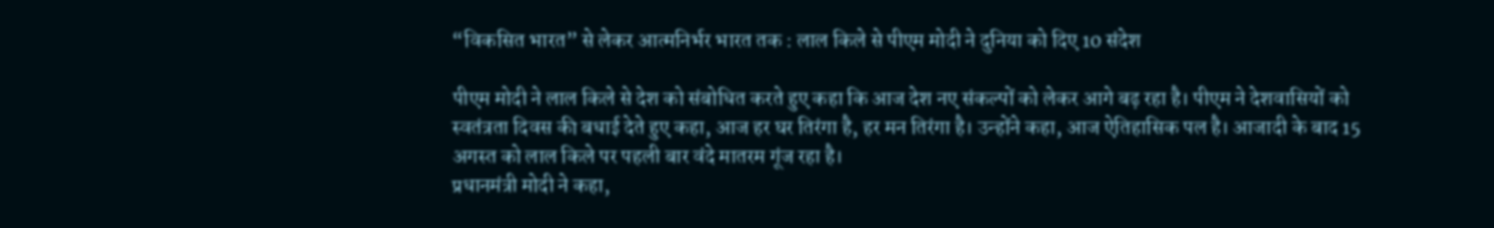“विकसित भारत” से लेकर आत्मनिर्भर भारत तक : लाल किले से पीएम मोदी ने दुनिया को दिए 10 संदेश

पीएम मोदी ने लाल किले से देश को संबोधित करते हुए कहा कि आज देश नए संकल्पों को लेकर आगे बढ़ रहा है। पीएम ने देशवासियों को स्वतंत्रता दिवस की बधाई देते हुए कहा, आज हर घर तिरंगा है, हर मन तिरंगा है। उन्होंने कहा, आज ऐतिहासिक पल है। आजादी के बाद 15 अगस्त को लाल किले पर पहली बार वंदे मातरम गूंज रहा है।
प्रधानमंत्री मोदी ने कहा,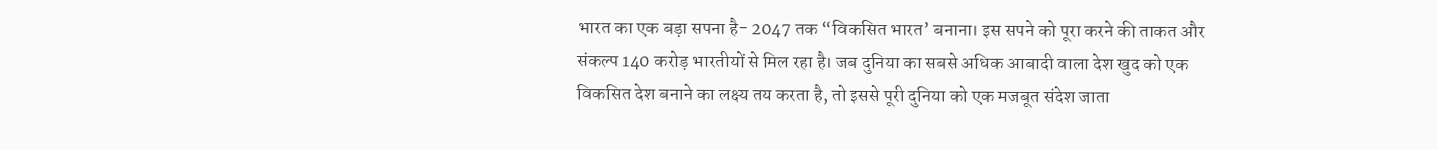भारत का एक बड़ा सपना है- 2047 तक “विकसित भारत’ बनाना। इस सपने को पूरा करने की ताकत और संकल्प 140 करोड़ भारतीयों से मिल रहा है। जब दुनिया का सबसे अधिक आबादी वाला देश खुद को एक विकसित देश बनाने का लक्ष्य तय करता है, तो इससे पूरी दुनिया को एक मजबूत संदेश जाता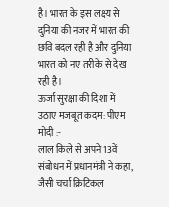है। भारत के इस लक्ष्य से दुनिया की नजर में भारत की छवि बदल रही है और दुनिया भारत को नए तरीके से देख रही है।
ऊर्जा सुरक्षा की दिशा में उठाए मजबूत कदम: पीएम मोदी :-
लाल किले से अपने 13वें संबोधन में प्रधानमंत्री ने कहा, जैसी चर्चा क्रिटिकल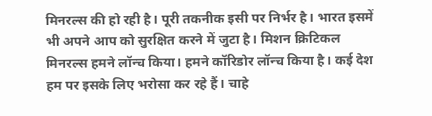मिनरल्स की हो रही है। पूरी तकनीक इसी पर निर्भर है। भारत इसमें भी अपने आप को सुरक्षित करने में जुटा है। मिशन क्रिटिकल मिनरल्स हमने लॉन्च किया। हमने कॉरिडोर लॉन्च किया है। कई देश हम पर इसके लिए भरोसा कर रहे हैं। चाहे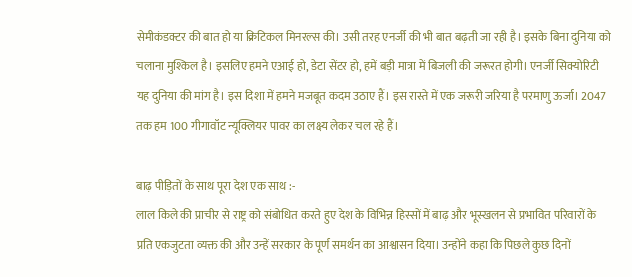सेमीकंडक्टर की बात हो या क्रिटिकल मिनरल्स की। उसी तरह एनर्जी की भी बात बढ़ती जा रही है। इसके बिना दुनिया को चलाना मुश्किल है। इसलिए हमने एआई हो, डेटा सेंटर हो, हमें बड़ी मात्रा में बिजली की जरूरत होगी। एनर्जी सिक्योरिटी यह दुनिया की मांग है। इस दिशा में हमने मजबूत कदम उठाए हैं। इस रास्ते में एक जरूरी जरिया है परमाणु ऊर्जा। 2047 तक हम 100 गीगावॉट न्यूक्लियर पावर का लक्ष्य लेकर चल रहे हैं।

बाढ़ पीड़ितों के साथ पूरा देश एक साथ :-
लाल किले की प्राचीर से राष्ट्र को संबोधित करते हुए देश के विभिन्न हिस्सों में बाढ़ और भूस्खलन से प्रभावित परिवारों के प्रति एकजुटता व्यक्त की और उन्हें सरकार के पूर्ण समर्थन का आश्वासन दिया। उन्होंने कहा कि पिछले कुछ दिनों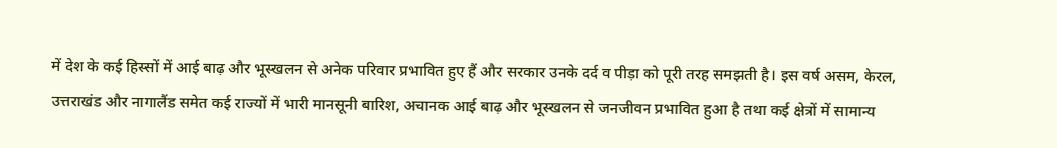में देश के कई हिस्सों में आई बाढ़ और भूस्खलन से अनेक परिवार प्रभावित हुए हैं और सरकार उनके दर्द व पीड़ा को पूरी तरह समझती है। इस वर्ष असम, केरल, उत्तराखंड और नागालैंड समेत कई राज्यों में भारी मानसूनी बारिश, अचानक आई बाढ़ और भूस्खलन से जनजीवन प्रभावित हुआ है तथा कई क्षेत्रों में सामान्य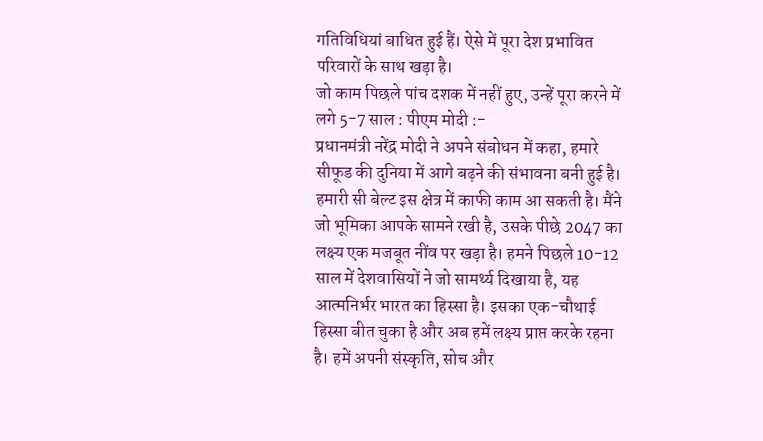गतिविधियां बाधित हुई हैं। ऐसे में पूरा देश प्रभावित परिवारों के साथ खड़ा है।
जो काम पिछले पांच दशक में नहीं हुए, उन्हें पूरा करने में लगे 5-7 साल : पीएम मोदी :-
प्रधानमंत्री नरेंद्र मोदी ने अपने संबोधन में कहा, हमारे सीफूड की दुनिया में आगे बढ़ने की संभावना बनी हुई है। हमारी सी बेल्ट इस क्षेत्र में काफी काम आ सकती है। मैंने जो भूमिका आपके सामने रखी है, उसके पीछे 2047 का लक्ष्य एक मजबूत नींव पर खड़ा है। हमने पिछले 10-12 साल में देशवासियों ने जो सामर्थ्य दिखाया है, यह आत्मनिर्भर भारत का हिस्सा है। इसका एक-चौथाई हिस्सा बीत चुका है और अब हमें लक्ष्य प्राप्त करके रहना है। हमें अपनी संस्कृति, सोच और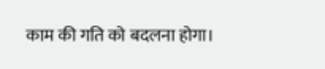काम की गति को बदलना होगा।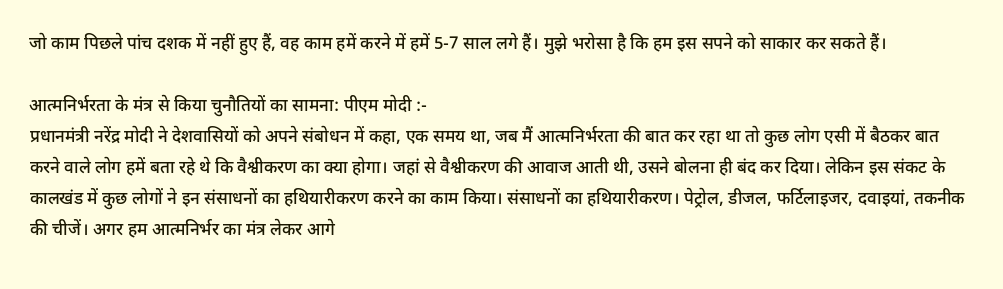जो काम पिछले पांच दशक में नहीं हुए हैं, वह काम हमें करने में हमें 5-7 साल लगे हैं। मुझे भरोसा है कि हम इस सपने को साकार कर सकते हैं।

आत्मनिर्भरता के मंत्र से किया चुनौतियों का सामना: पीएम मोदी :-
प्रधानमंत्री नरेंद्र मोदी ने देशवासियों को अपने संबोधन में कहा, एक समय था, जब मैं आत्मनिर्भरता की बात कर रहा था तो कुछ लोग एसी में बैठकर बात करने वाले लोग हमें बता रहे थे कि वैश्वीकरण का क्या होगा। जहां से वैश्वीकरण की आवाज आती थी, उसने बोलना ही बंद कर दिया। लेकिन इस संकट के कालखंड में कुछ लोगों ने इन संसाधनों का हथियारीकरण करने का काम किया। संसाधनों का हथियारीकरण। पेट्रोल, डीजल, फर्टिलाइजर, दवाइयां, तकनीक की चीजें। अगर हम आत्मनिर्भर का मंत्र लेकर आगे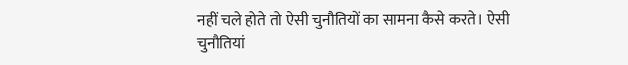नहीं चले होते तो ऐसी चुनौतियों का सामना कैसे करते। ऐसी चुनौतियां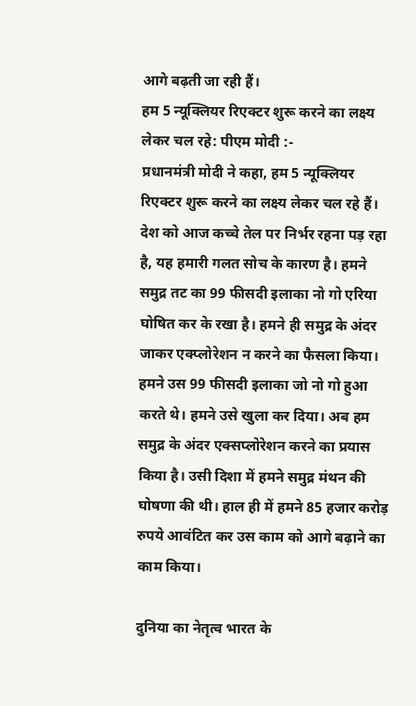आगे बढ़ती जा रही हैं।
हम 5 न्यूक्लियर रिएक्टर शुरू करने का लक्ष्य लेकर चल रहे: पीएम मोदी :-
प्रधानमंत्री मोदी ने कहा, हम 5 न्यूक्लियर रिएक्टर शुरू करने का लक्ष्य लेकर चल रहे हैं। देश को आज कच्चे तेल पर निर्भर रहना पड़ रहा है, यह हमारी गलत सोच के कारण है। हमने समुद्र तट का 99 फीसदी इलाका नो गो एरिया घोषित कर के रखा है। हमने ही समुद्र के अंदर जाकर एक्प्लोरेशन न करने का फैसला किया। हमने उस 99 फीसदी इलाका जो नो गो हुआ करते थे। हमने उसे खुला कर दिया। अब हम समुद्र के अंदर एक्सप्लोरेशन करने का प्रयास किया है। उसी दिशा में हमने समुद्र मंथन की घोषणा की थी। हाल ही में हमने 85 हजार करोड़ रुपये आवंटित कर उस काम को आगे बढ़ाने का काम किया।

दुनिया का नेतृत्व भारत के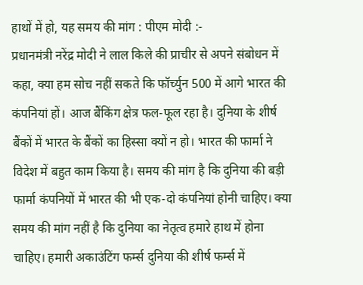हाथों में हो, यह समय की मांग : पीएम मोदी :-
प्रधानमंत्री नरेंद्र मोदी ने लाल किले की प्राचीर से अपने संबोधन में कहा, क्या हम सोच नहीं सकते कि फॉर्च्युन 500 में आगे भारत की कंपनियां हों। आज बैंकिंग क्षेत्र फल-फूल रहा है। दुनिया के शीर्ष बैंकों में भारत के बैंकों का हिस्सा क्यों न हो। भारत की फार्मा ने विदेश में बहुत काम किया है। समय की मांग है कि दुनिया की बड़ी फार्मा कंपनियों में भारत की भी एक-दो कंपनियां होनी चाहिए। क्या समय की मांग नहीं है कि दुनिया का नेतृत्व हमारे हाथ में होना चाहिए। हमारी अकाउंटिंग फर्म्स दुनिया की शीर्ष फर्म्स में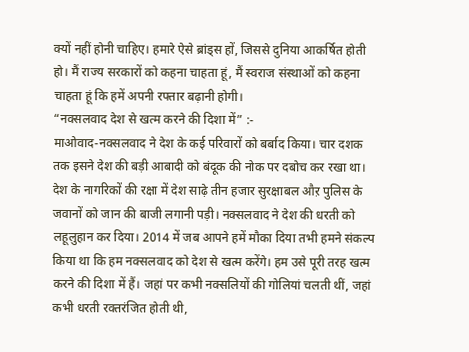क्यों नहीं होनी चाहिए। हमारे ऐसे ब्रांड्स हों, जिससे दुनिया आकर्षित होती हो। मैं राज्य सरकारों को कहना चाहता हूं, मैं स्वराज संस्थाओं को कहना चाहता हूं कि हमें अपनी रफ्तार बढ़ानी होगी।
“नक्सलवाद देश से खत्म करने की दिशा में” :-
माओवाद-नक्सलवाद ने देश के कई परिवारों को बर्बाद किया। चार दशक तक इसने देश की बड़ी आबादी को बंदूक की नोक पर दबोच कर रखा था। देश के नागरिकों की रक्षा में देश साढ़े तीन हजार सुरक्षाबल औऱ पुलिस के जवानों को जान की बाजी लगानी पड़ी। नक्सलवाद ने देश की धरती को लहूलुहान कर दिया। 2014 में जब आपने हमें मौका दिया तभी हमने संकल्प किया था कि हम नक्सलवाद को देश से खत्म करेंगे। हम उसे पूरी तरह खत्म करने की दिशा में हैं। जहां पर कभी नक्सलियों की गोलियां चलती थीं, जहां कभी धरती रक्तरंजित होती थी,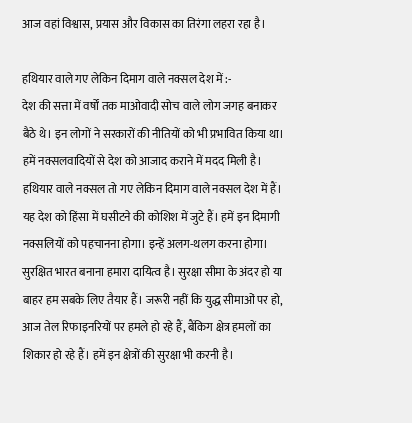आज वहां विश्वास, प्रयास और विकास का तिरंगा लहरा रहा है।

हथियार वाले गए लेकिन दिमाग वाले नक्सल देश में :-
देश की सत्ता में वर्षों तक माओवादी सोच वाले लोग जगह बनाकर बैठे थे। इन लोगों ने सरकारों की नीतियों को भी प्रभावित किया था। हमें नक्सलवादियों से देश को आजाद कराने में मदद मिली है। हथियार वाले नक्सल तो गए लेकिन दिमाग वाले नक्सल देश में हैं। यह देश को हिंसा में घसीटने की कोशिश में जुटे हैं। हमें इन दिमागी नक्सलियों को पहचानना होगा। इन्हें अलग-थलग करना होगा। सुरक्षित भारत बनाना हमारा दायित्व है। सुरक्षा सीमा के अंदर हो या बाहर हम सबके लिए तैयार हैं। जरूरी नहीं कि युद्ध सीमाओं पर हो, आज तेल रिफाइनरियों पर हमले हो रहे हैं, बैंकिग क्षेत्र हमलों का शिकार हो रहे हैं। हमें इन क्षेत्रों की सुरक्षा भी करनी है।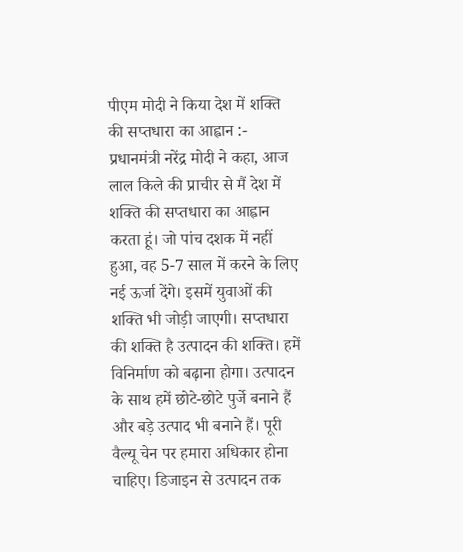पीएम मोदी ने किया देश में शक्ति की सप्तधारा का आह्वान :-
प्रधानमंत्री नरेंद्र मोदी ने कहा, आज लाल किले की प्राचीर से मैं देश में शक्ति की सप्तधारा का आह्वान करता हूं। जो पांच दशक में नहीं हुआ, वह 5-7 साल में करने के लिए नई ऊर्जा देंगे। इसमें युवाओं की शक्ति भी जोड़ी जाएगी। सप्तधारा की शक्ति है उत्पादन की शक्ति। हमें विनिर्माण को बढ़ाना होगा। उत्पादन के साथ हमें छोटे-छोटे पुर्जे बनाने हैं और बड़े उत्पाद भी बनाने हैं। पूरी वैल्यू चेन पर हमारा अधिकार होना चाहिए। डिजाइन से उत्पादन तक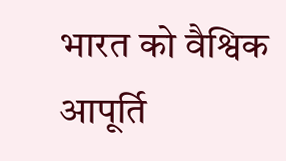भारत को वैश्विक आपूर्ति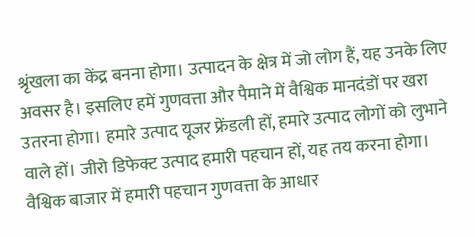श्रृंखला का केंद्र बनना होगा। उत्पादन के क्षेत्र में जो लोग हैं, यह उनके लिए अवसर है। इसलिए हमें गुणवत्ता और पैमाने में वैश्विक मानदंडों पर खरा उतरना होगा। हमारे उत्पाद यूजर फ्रेंडली हों, हमारे उत्पाद लोगों को लुभाने वाले हों। जीरो डिफेक्ट उत्पाद हमारी पहचान हों, यह तय करना होगा। वैश्विक बाजार में हमारी पहचान गुणवत्ता के आधार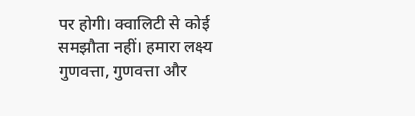पर होगी। क्वालिटी से कोई समझौता नहीं। हमारा लक्ष्य गुणवत्ता, गुणवत्ता और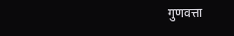गुणवत्ता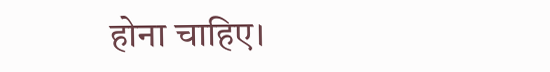होना चाहिए।